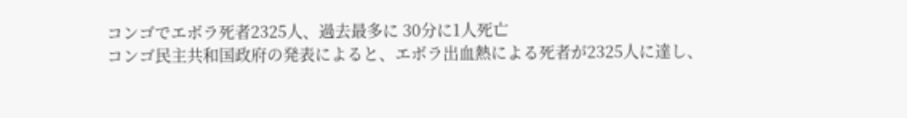コンゴでエボラ死者2325人、過去最多に 30分に1人死亡
コンゴ民主共和国政府の発表によると、エボラ出血熱による死者が2325人に達し、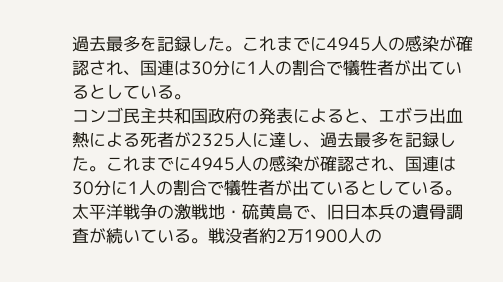過去最多を記録した。これまでに4945人の感染が確認され、国連は30分に1人の割合で犠牲者が出ているとしている。
コンゴ民主共和国政府の発表によると、エボラ出血熱による死者が2325人に達し、過去最多を記録した。これまでに4945人の感染が確認され、国連は30分に1人の割合で犠牲者が出ているとしている。
太平洋戦争の激戦地・硫黄島で、旧日本兵の遺骨調査が続いている。戦没者約2万1900人の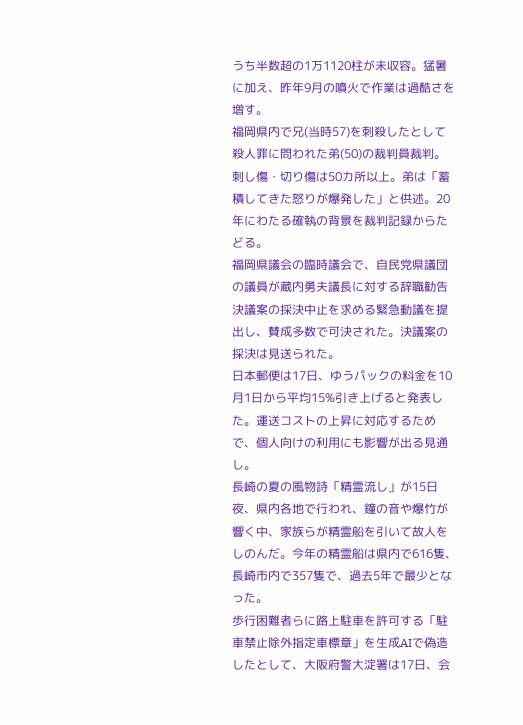うち半数超の1万1120柱が未収容。猛暑に加え、昨年9月の噴火で作業は過酷さを増す。
福岡県内で兄(当時57)を刺殺したとして殺人罪に問われた弟(50)の裁判員裁判。刺し傷・切り傷は50カ所以上。弟は「蓄積してきた怒りが爆発した」と供述。20年にわたる確執の背景を裁判記録からたどる。
福岡県議会の臨時議会で、自民党県議団の議員が蔵内勇夫議長に対する辞職勧告決議案の採決中止を求める緊急動議を提出し、賛成多数で可決された。決議案の採決は見送られた。
日本郵便は17日、ゆうパックの料金を10月1日から平均15%引き上げると発表した。運送コストの上昇に対応するためで、個人向けの利用にも影響が出る見通し。
長崎の夏の風物詩「精霊流し」が15日夜、県内各地で行われ、鐘の音や爆竹が響く中、家族らが精霊船を引いて故人をしのんだ。今年の精霊船は県内で616隻、長崎市内で357隻で、過去5年で最少となった。
歩行困難者らに路上駐車を許可する「駐車禁止除外指定車標章」を生成AIで偽造したとして、大阪府警大淀署は17日、会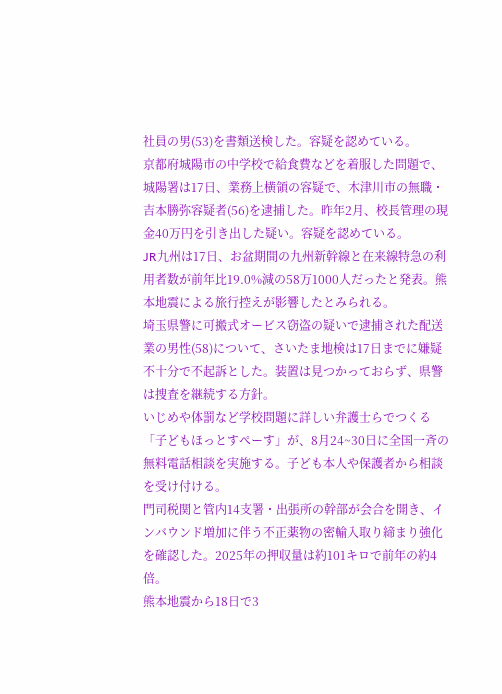社員の男(53)を書類送検した。容疑を認めている。
京都府城陽市の中学校で給食費などを着服した問題で、城陽署は17日、業務上横領の容疑で、木津川市の無職・吉本勝弥容疑者(56)を逮捕した。昨年2月、校長管理の現金40万円を引き出した疑い。容疑を認めている。
JR九州は17日、お盆期間の九州新幹線と在来線特急の利用者数が前年比19.0%減の58万1000人だったと発表。熊本地震による旅行控えが影響したとみられる。
埼玉県警に可搬式オービス窃盗の疑いで逮捕された配送業の男性(58)について、さいたま地検は17日までに嫌疑不十分で不起訴とした。装置は見つかっておらず、県警は捜査を継続する方針。
いじめや体罰など学校問題に詳しい弁護士らでつくる「子どもほっとすぺーす」が、8月24~30日に全国一斉の無料電話相談を実施する。子ども本人や保護者から相談を受け付ける。
門司税関と管内14支署・出張所の幹部が会合を開き、インバウンド増加に伴う不正薬物の密輸入取り締まり強化を確認した。2025年の押収量は約101キロで前年の約4倍。
熊本地震から18日で3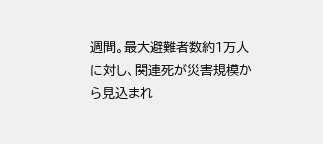週間。最大避難者数約1万人に対し、関連死が災害規模から見込まれ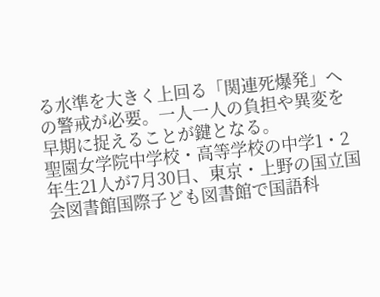る水準を大きく上回る「関連死爆発」への警戒が必要。一人一人の負担や異変を早期に捉えることが鍵となる。
聖園女学院中学校・高等学校の中学1・2年生21人が7月30日、東京・上野の国立国会図書館国際子ども図書館で国語科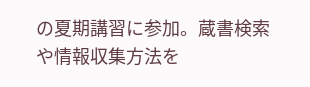の夏期講習に参加。蔵書検索や情報収集方法を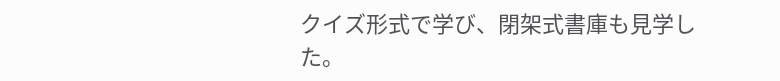クイズ形式で学び、閉架式書庫も見学した。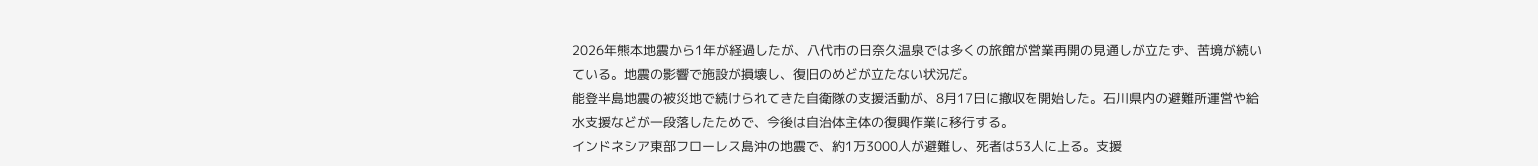2026年熊本地震から1年が経過したが、八代市の日奈久温泉では多くの旅館が営業再開の見通しが立たず、苦境が続いている。地震の影響で施設が損壊し、復旧のめどが立たない状況だ。
能登半島地震の被災地で続けられてきた自衛隊の支援活動が、8月17日に撤収を開始した。石川県内の避難所運営や給水支援などが一段落したためで、今後は自治体主体の復興作業に移行する。
インドネシア東部フローレス島沖の地震で、約1万3000人が避難し、死者は53人に上る。支援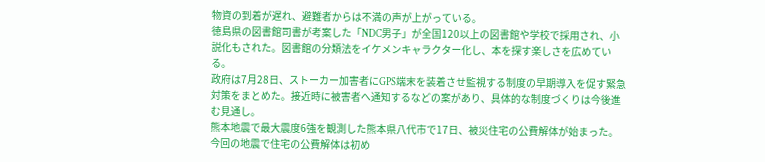物資の到着が遅れ、避難者からは不満の声が上がっている。
徳島県の図書館司書が考案した「NDC男子」が全国120以上の図書館や学校で採用され、小説化もされた。図書館の分類法をイケメンキャラクター化し、本を探す楽しさを広めている。
政府は7月28日、ストーカー加害者にGPS端末を装着させ監視する制度の早期導入を促す緊急対策をまとめた。接近時に被害者へ通知するなどの案があり、具体的な制度づくりは今後進む見通し。
熊本地震で最大震度6強を観測した熊本県八代市で17日、被災住宅の公費解体が始まった。今回の地震で住宅の公費解体は初め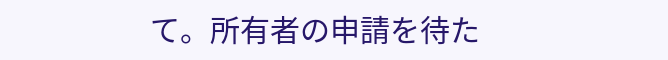て。所有者の申請を待た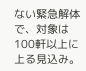ない緊急解体で、対象は100軒以上に上る見込み。